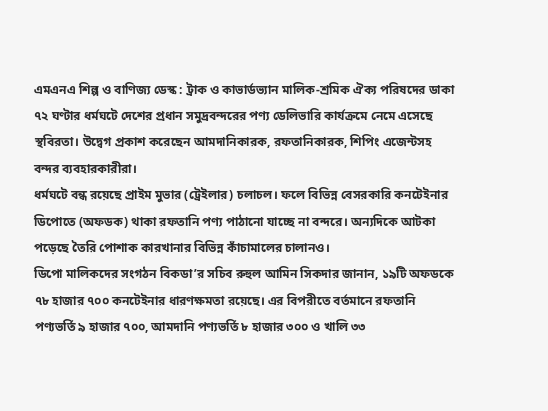এমএনএ শিল্প ও বাণিজ্য ডেস্ক : ট্রাক ও কাভার্ডভ্যান মালিক-শ্রমিক ঐক্য পরিষদের ডাকা ৭২ ঘণ্টার ধর্মঘটে দেশের প্রধান সমুদ্রবন্দরের পণ্য ডেলিভারি কার্যক্রমে নেমে এসেছে স্থবিরতা। উদ্বেগ প্রকাশ করেছেন আমদানিকারক, রফতানিকারক, শিপিং এজেন্টসহ বন্দর ব্যবহারকারীরা।
ধর্মঘটে বন্ধ রয়েছে প্রাইম মুভার (ট্রেইলার) চলাচল। ফলে বিভিন্ন বেসরকারি কনটেইনার ডিপোতে (অফডক) থাকা রফতানি পণ্য পাঠানো যাচ্ছে না বন্দরে। অন্যদিকে আটকা পড়েছে তৈরি পোশাক কারখানার বিভিন্ন কাঁচামালের চালানও।
ডিপো মালিকদের সংগঠন বিকডা’র সচিব রুহুল আমিন সিকদার জানান, ১৯টি অফডকে ৭৮ হাজার ৭০০ কনটেইনার ধারণক্ষমতা রয়েছে। এর বিপরীতে বর্তমানে রফতানি পণ্যভর্তি ৯ হাজার ৭০০, আমদানি পণ্যভর্তি ৮ হাজার ৩০০ ও খালি ৩৩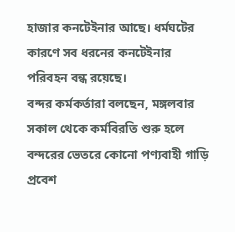হাজার কনটেইনার আছে। ধর্মঘটের কারণে সব ধরনের কনটেইনার পরিবহন বন্ধ রয়েছে।
বন্দর কর্মকর্তারা বলছেন, মঙ্গলবার সকাল থেকে কর্মবিরতি শুরু হলে বন্দরের ভেতরে কোনো পণ্যবাহী গাড়ি প্রবেশ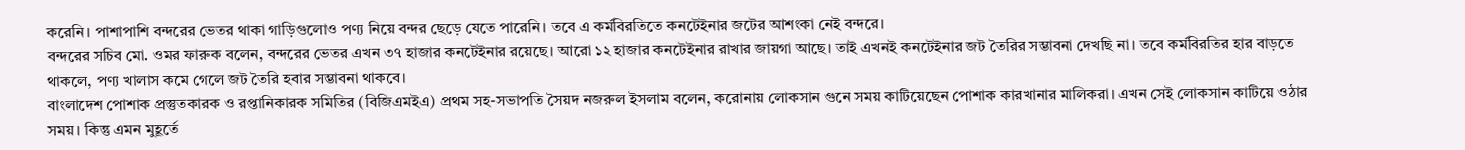করেনি। পাশাপাশি বন্দরের ভেতর থাকা গাড়িগুলোও পণ্য নিয়ে বন্দর ছেড়ে যেতে পারেনি। তবে এ কর্মবিরতিতে কনটেইনার জটের আশংকা নেই বন্দরে।
বন্দরের সচিব মো. ওমর ফারুক বলেন, বন্দরের ভেতর এখন ৩৭ হাজার কনটেইনার রয়েছে। আরো ১২ হাজার কনটেইনার রাখার জায়গা আছে। তাই এখনই কনটেইনার জট তৈরির সম্ভাবনা দেখছি না। তবে কর্মবিরতির হার বাড়তে থাকলে, পণ্য খালাস কমে গেলে জট তৈরি হবার সম্ভাবনা থাকবে।
বাংলাদেশ পোশাক প্রস্তুতকারক ও রপ্তানিকারক সমিতির (বিজিএমইএ) প্রথম সহ-সভাপতি সৈয়দ নজরুল ইসলাম বলেন, করোনায় লোকসান গুনে সময় কাটিয়েছেন পোশাক কারখানার মালিকরা। এখন সেই লোকসান কাটিয়ে ওঠার সময়। কিন্তু এমন মুহূর্তে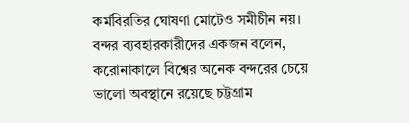কর্মবিরতির ঘোষণা মোটেও সমীচীন নয়।
বন্দর ব্যবহারকারীদের একজন বলেন, করোনাকালে বিশ্বের অনেক বন্দরের চেয়ে ভালো অবস্থানে রয়েছে চট্টগ্রাম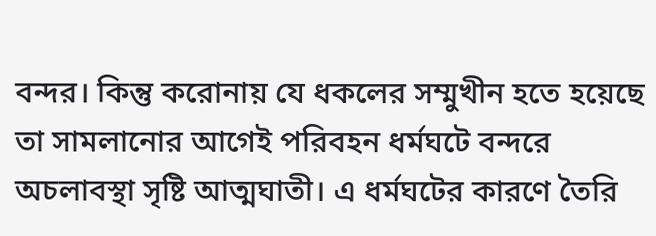বন্দর। কিন্তু করোনায় যে ধকলের সম্মুখীন হতে হয়েছে তা সামলানোর আগেই পরিবহন ধর্মঘটে বন্দরে অচলাবস্থা সৃষ্টি আত্মঘাতী। এ ধর্মঘটের কারণে তৈরি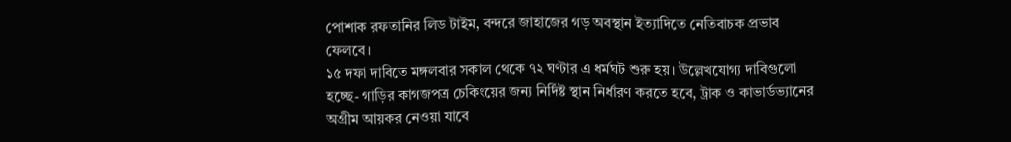পোশাক রফতানির লিড টাইম, বন্দরে জাহাজের গড় অবস্থান ইত্যাদিতে নেতিবাচক প্রভাব ফেলবে।
১৫ দফা দাবিতে মঙ্গলবার সকাল থেকে ৭২ ঘণ্টার এ ধর্মঘট শুরু হয়। উল্লেখযোগ্য দাবিগুলো হচ্ছে- গাড়ির কাগজপত্র চেকিংয়ের জন্য নির্দিষ্ট স্থান নির্ধারণ করতে হবে, ট্রাক ও কাভার্ডভ্যানের অগ্রীম আয়কর নেওয়া যাবে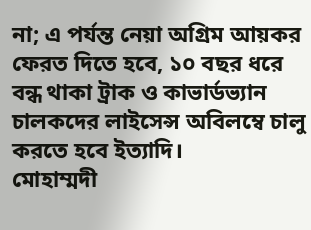না; এ পর্যন্ত নেয়া অগ্রিম আয়কর ফেরত দিতে হবে, ১০ বছর ধরে বন্ধ থাকা ট্রাক ও কাভার্ডভ্যান চালকদের লাইসেন্স অবিলম্বে চালু করতে হবে ইত্যাদি।
মোহাম্মদী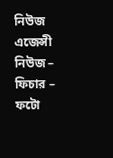নিউজ এজেন্সী নিউজ – ফিচার – ফটো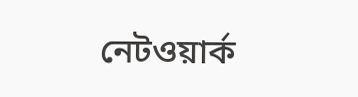নেটওয়ার্ক